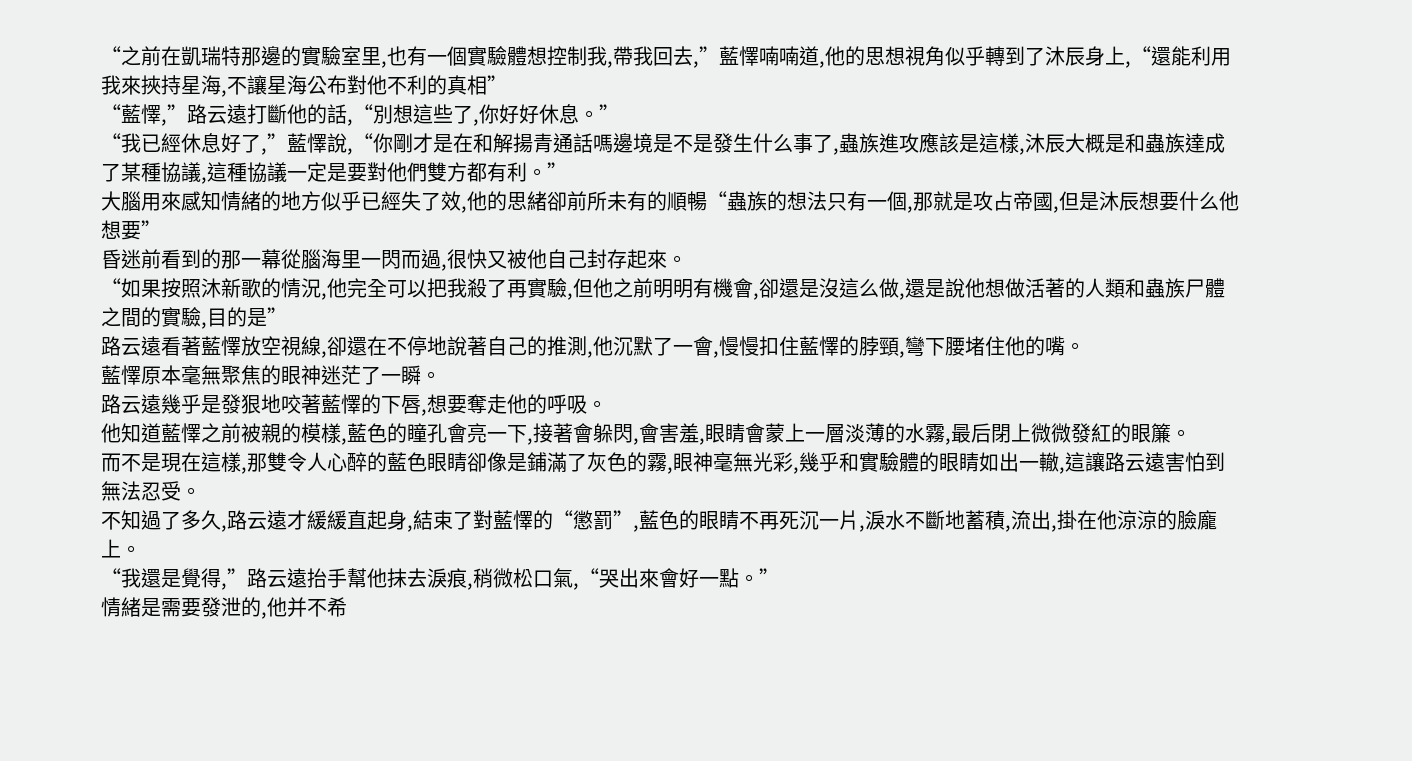“之前在凱瑞特那邊的實驗室里,也有一個實驗體想控制我,帶我回去,”藍懌喃喃道,他的思想視角似乎轉到了沐辰身上,“還能利用我來挾持星海,不讓星海公布對他不利的真相”
“藍懌,”路云遠打斷他的話,“別想這些了,你好好休息。”
“我已經休息好了,”藍懌說,“你剛才是在和解揚青通話嗎邊境是不是發生什么事了,蟲族進攻應該是這樣,沐辰大概是和蟲族達成了某種協議,這種協議一定是要對他們雙方都有利。”
大腦用來感知情緒的地方似乎已經失了效,他的思緒卻前所未有的順暢“蟲族的想法只有一個,那就是攻占帝國,但是沐辰想要什么他想要”
昏迷前看到的那一幕從腦海里一閃而過,很快又被他自己封存起來。
“如果按照沐新歌的情況,他完全可以把我殺了再實驗,但他之前明明有機會,卻還是沒這么做,還是說他想做活著的人類和蟲族尸體之間的實驗,目的是”
路云遠看著藍懌放空視線,卻還在不停地說著自己的推測,他沉默了一會,慢慢扣住藍懌的脖頸,彎下腰堵住他的嘴。
藍懌原本毫無聚焦的眼神迷茫了一瞬。
路云遠幾乎是發狠地咬著藍懌的下唇,想要奪走他的呼吸。
他知道藍懌之前被親的模樣,藍色的瞳孔會亮一下,接著會躲閃,會害羞,眼睛會蒙上一層淡薄的水霧,最后閉上微微發紅的眼簾。
而不是現在這樣,那雙令人心醉的藍色眼睛卻像是鋪滿了灰色的霧,眼神毫無光彩,幾乎和實驗體的眼睛如出一轍,這讓路云遠害怕到無法忍受。
不知過了多久,路云遠才緩緩直起身,結束了對藍懌的“懲罰”,藍色的眼睛不再死沉一片,淚水不斷地蓄積,流出,掛在他涼涼的臉龐上。
“我還是覺得,”路云遠抬手幫他抹去淚痕,稍微松口氣,“哭出來會好一點。”
情緒是需要發泄的,他并不希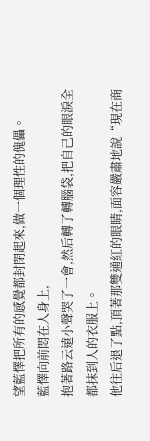望藍懌把所有的感覺都封閉起來,做一個理性的傀儡。
藍懌向前悶在人身上,
抱著路云遠小聲哭了一會,然后轉了轉腦袋,把自己的眼淚全都抹到人的衣服上。
他往后退了點,頂著那雙通紅的眼睛,面容嚴肅地說“現在商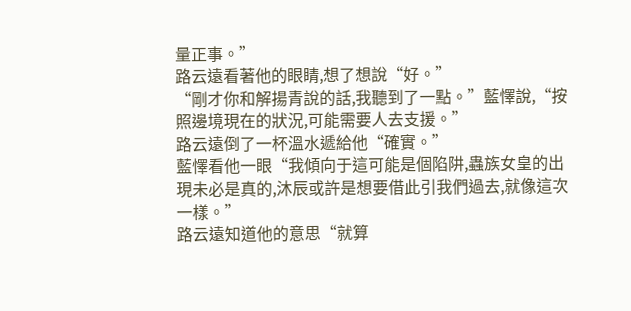量正事。”
路云遠看著他的眼睛,想了想說“好。”
“剛才你和解揚青說的話,我聽到了一點。”藍懌說,“按照邊境現在的狀況,可能需要人去支援。”
路云遠倒了一杯溫水遞給他“確實。”
藍懌看他一眼“我傾向于這可能是個陷阱,蟲族女皇的出現未必是真的,沐辰或許是想要借此引我們過去,就像這次一樣。”
路云遠知道他的意思“就算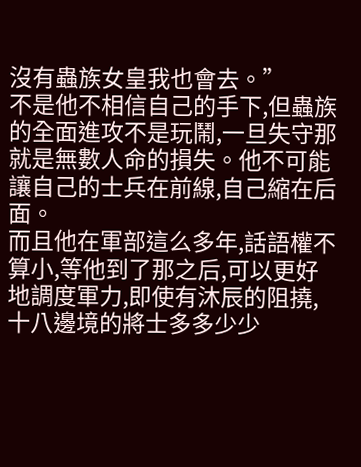沒有蟲族女皇我也會去。”
不是他不相信自己的手下,但蟲族的全面進攻不是玩鬧,一旦失守那就是無數人命的損失。他不可能讓自己的士兵在前線,自己縮在后面。
而且他在軍部這么多年,話語權不算小,等他到了那之后,可以更好地調度軍力,即使有沐辰的阻撓,十八邊境的將士多多少少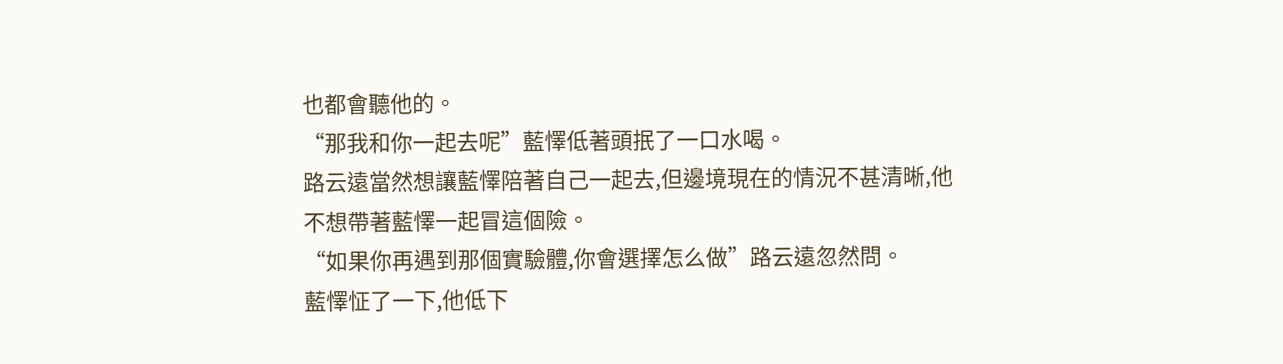也都會聽他的。
“那我和你一起去呢”藍懌低著頭抿了一口水喝。
路云遠當然想讓藍懌陪著自己一起去,但邊境現在的情況不甚清晰,他不想帶著藍懌一起冒這個險。
“如果你再遇到那個實驗體,你會選擇怎么做”路云遠忽然問。
藍懌怔了一下,他低下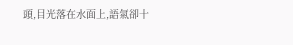頭,目光落在水面上,語氣卻十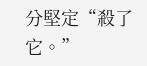分堅定“殺了它。”